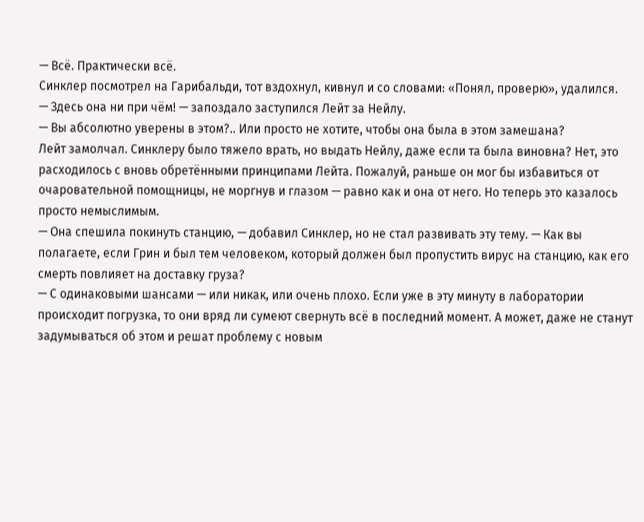— Всё. Практически всё.
Синклер посмотрел на Гарибальди, тот вздохнул, кивнул и со словами: «Понял, проверю», удалился.
— Здесь она ни при чём! — запоздало заступился Лейт за Нейлу.
— Вы абсолютно уверены в этом?.. Или просто не хотите, чтобы она была в этом замешана?
Лейт замолчал. Синклеру было тяжело врать, но выдать Нейлу, даже если та была виновна? Нет, это расходилось с вновь обретёнными принципами Лейта. Пожалуй, раньше он мог бы избавиться от очаровательной помощницы, не моргнув и глазом — равно как и она от него. Но теперь это казалось просто немыслимым.
— Она спешила покинуть станцию, — добавил Синклер, но не стал развивать эту тему. — Как вы полагаете, если Грин и был тем человеком, который должен был пропустить вирус на станцию, как его смерть повлияет на доставку груза?
— С одинаковыми шансами — или никак, или очень плохо. Если уже в эту минуту в лаборатории происходит погрузка, то они вряд ли сумеют свернуть всё в последний момент. А может, даже не станут задумываться об этом и решат проблему с новым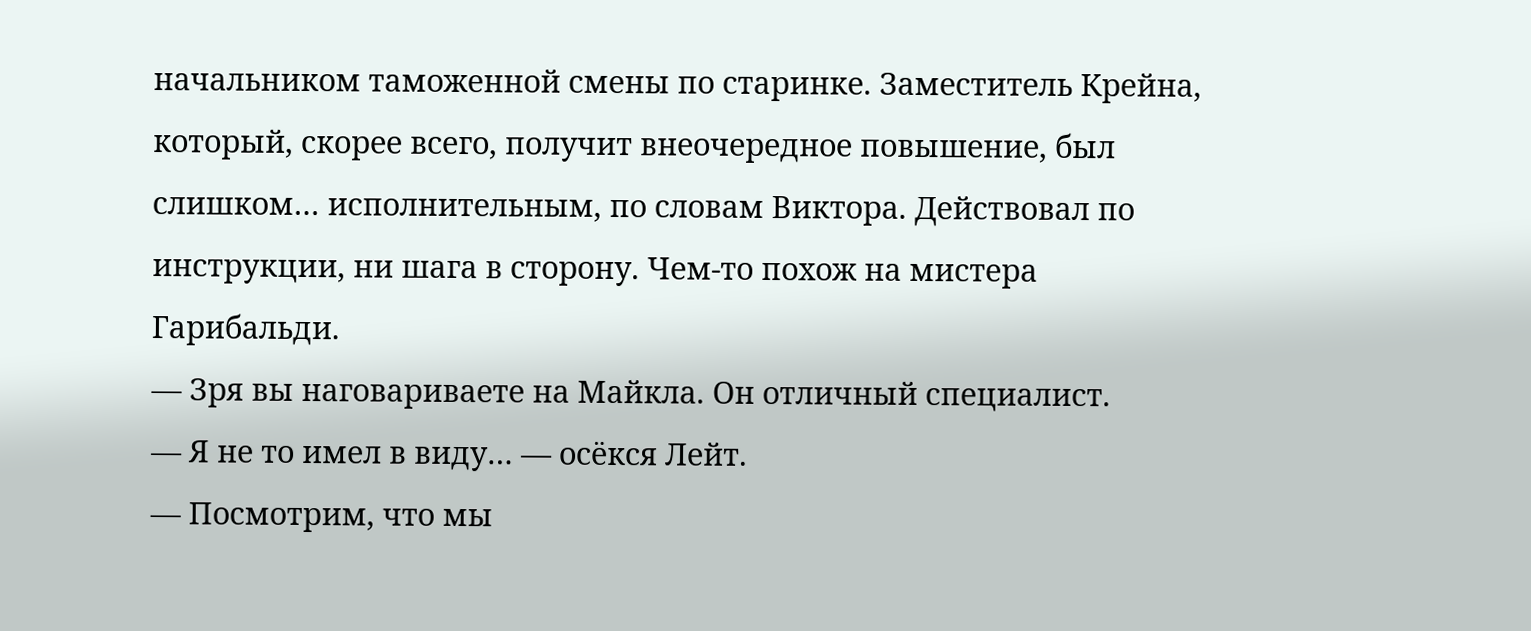начальником таможенной смены по старинке. Заместитель Крейна, который, скорее всего, получит внеочередное повышение, был слишком… исполнительным, по словам Виктора. Действовал по инструкции, ни шага в сторону. Чем-то похож на мистера Гарибальди.
— Зря вы наговариваете на Майкла. Он отличный специалист.
— Я не то имел в виду… — осёкся Лейт.
— Посмотрим, что мы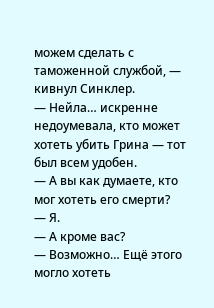можем сделать с таможенной службой, — кивнул Синклер.
— Нейла… искренне недоумевала, кто может хотеть убить Грина — тот был всем удобен.
— А вы как думаете, кто мог хотеть его смерти?
— Я.
— А кроме вас?
— Возможно… Ещё этого могло хотеть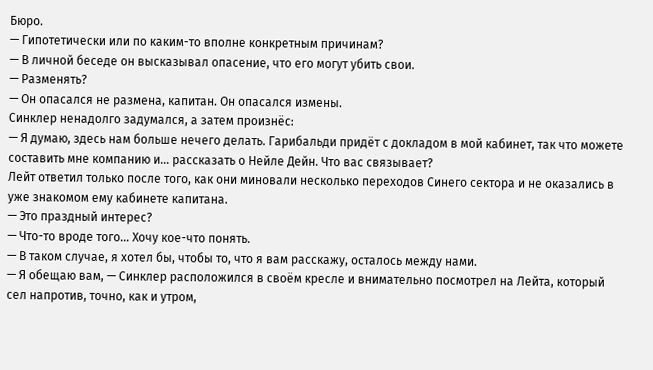Бюро.
— Гипотетически или по каким-то вполне конкретным причинам?
— В личной беседе он высказывал опасение, что его могут убить свои.
— Разменять?
— Он опасался не размена, капитан. Он опасался измены.
Синклер ненадолго задумался, а затем произнёс:
— Я думаю, здесь нам больше нечего делать. Гарибальди придёт с докладом в мой кабинет, так что можете составить мне компанию и… рассказать о Нейле Дейн. Что вас связывает?
Лейт ответил только после того, как они миновали несколько переходов Синего сектора и не оказались в уже знакомом ему кабинете капитана.
— Это праздный интерес?
— Что-то вроде того… Хочу кое-что понять.
— В таком случае, я хотел бы, чтобы то, что я вам расскажу, осталось между нами.
— Я обещаю вам, — Синклер расположился в своём кресле и внимательно посмотрел на Лейта, который сел напротив, точно, как и утром,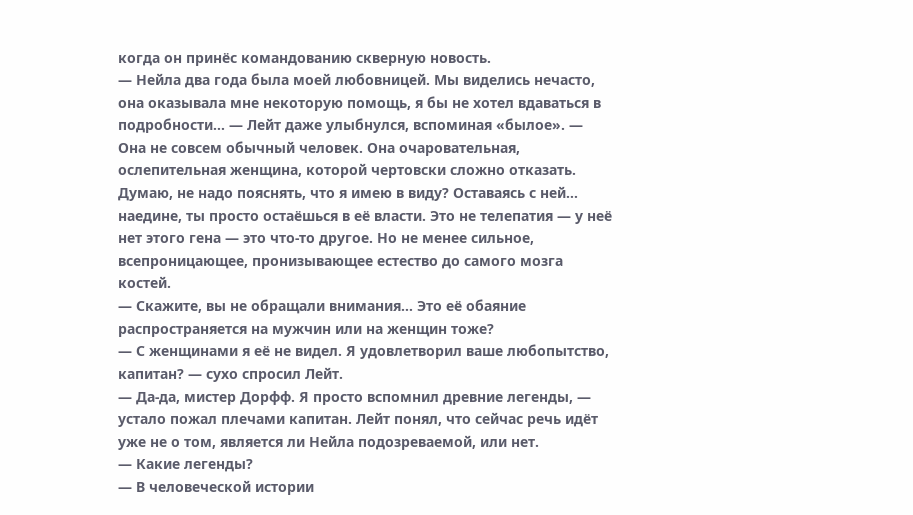когда он принёс командованию скверную новость.
— Нейла два года была моей любовницей. Мы виделись нечасто, она оказывала мне некоторую помощь, я бы не хотел вдаваться в подробности… — Лейт даже улыбнулся, вспоминая «былое». — Она не совсем обычный человек. Она очаровательная, ослепительная женщина, которой чертовски сложно отказать. Думаю, не надо пояснять, что я имею в виду? Оставаясь с ней… наедине, ты просто остаёшься в её власти. Это не телепатия — у неё нет этого гена — это что-то другое. Но не менее сильное, всепроницающее, пронизывающее естество до самого мозга костей.
— Скажите, вы не обращали внимания… Это её обаяние распространяется на мужчин или на женщин тоже?
— С женщинами я её не видел. Я удовлетворил ваше любопытство, капитан? — сухо спросил Лейт.
— Да-да, мистер Дорфф. Я просто вспомнил древние легенды, — устало пожал плечами капитан. Лейт понял, что сейчас речь идёт уже не о том, является ли Нейла подозреваемой, или нет.
— Какие легенды?
— В человеческой истории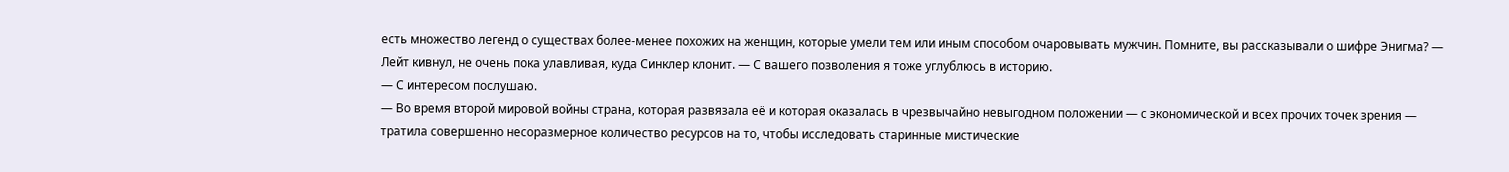есть множество легенд о существах более-менее похожих на женщин, которые умели тем или иным способом очаровывать мужчин. Помните, вы рассказывали о шифре Энигма? — Лейт кивнул, не очень пока улавливая, куда Синклер клонит. — С вашего позволения я тоже углублюсь в историю.
— С интересом послушаю.
— Во время второй мировой войны страна, которая развязала её и которая оказалась в чрезвычайно невыгодном положении — с экономической и всех прочих точек зрения — тратила совершенно несоразмерное количество ресурсов на то, чтобы исследовать старинные мистические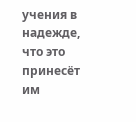учения в надежде, что это принесёт им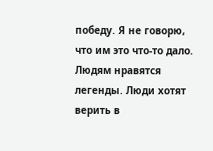победу. Я не говорю, что им это что-то дало. Людям нравятся легенды. Люди хотят верить в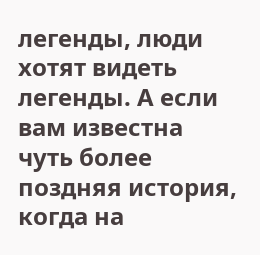легенды, люди хотят видеть легенды. А если вам известна чуть более поздняя история, когда на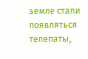земле стали появляться телепаты,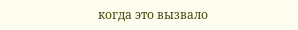когда это вызвало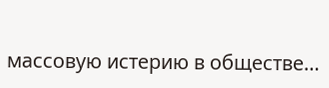массовую истерию в обществе…